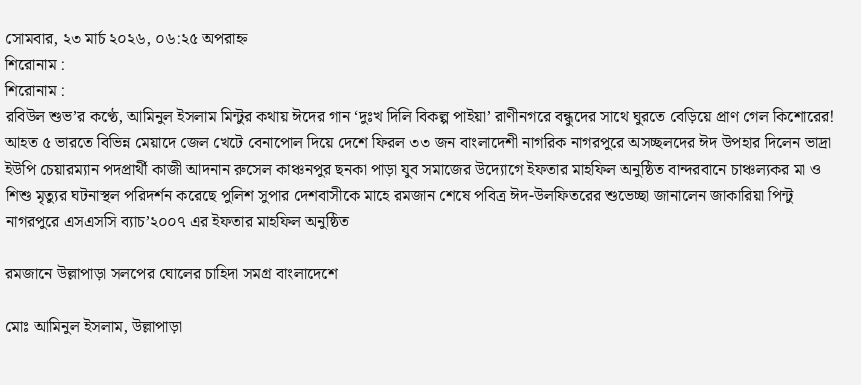সোমবার, ২৩ মার্চ ২০২৬, ০৬:২৫ অপরাহ্ন
শিরোনাম :
শিরোনাম :
রবিউল শুভ’র কণ্ঠে, আমিনুল ইসলাম মিন্টুর কথায় ঈদের গান ‘দুঃখ দিলি বিকল্প পাইয়া’ রাণীনগরে বন্ধুদের সাথে ঘুরতে বেড়িয়ে প্রাণ গেল কিশোরের! আহত ৫ ভারতে বিভিন্ন মেয়াদে জেল খেটে বেনাপোল দিয়ে দেশে ফিরল ৩৩ জন বাংলাদেশী নাগরিক নাগরপুরে অসচ্ছলদের ঈদ উপহার দিলেন ভাদ্রা ইউপি চেয়ারম্যান পদপ্রার্থী কাজী আদনান রুসেল কাঞ্চনপুর ছনকা পাড়া যুব সমাজের উদ্যোগে ইফতার মাহফিল অনুষ্ঠিত বান্দরবানে চাঞ্চল্যকর মা ও শিশু মৃত্যুর ঘটনাস্থল পরিদর্শন করেছে পুলিশ সুপার দেশবাসীকে মাহে রমজান শেষে পবিত্র ঈদ-উলফিতরের শুভেচ্ছা জানালেন জাকারিয়া পিন্টু নাগরপুরে এসএসসি ব্যাচ’২০০৭ এর ইফতার মাহফিল অনুষ্ঠিত

রমজানে উল্লাপাড়া সলপের ঘোলের চাহিদা সমগ্র বাংলাদেশে

মোঃ আমিনুল ইসলাম, উল্লাপাড়া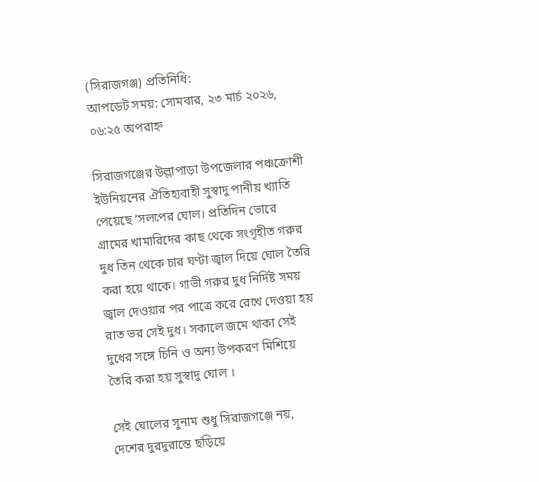(সিরাজগঞ্জ) প্রতিনিধি:
আপডেট সময়: সোমবার, ২৩ মার্চ ২০২৬, ০৬:২৫ অপরাহ্ন

সিরাজগঞ্জের উল্লাপাড়া উপজেলার পঞ্চক্রোশী ইউনিয়নের ঐতিহ্যবাহী সুস্বাদু পানীয় খ্যাতি পেয়েছে ‘সলপের ঘোল। প্রতিদিন ভোরে গ্রামের খামারিদের কাছ থেকে সংগৃহীত গরুর দুধ তিন থেকে চার ঘণ্টা জ্বাল দিয়ে ঘোল তৈরি করা হয়ে থাকে। গাভী গরুর দুধ নির্দিষ্ট সময় জ্বাল দেওয়ার পর পাত্রে করে রেখে দেওয়া হয় রাত ভর সেই দুধ। সকালে জমে থাকা সেই দুধের সঙ্গে চিনি ও অন্য উপকরণ মিশিয়ে তৈরি করা হয় সুস্বাদু ঘোল ।

সেই ঘোলের সুনাম শুধু সিরাজগঞ্জে নয়, দেশের দুরদুরান্তে ছড়িয়ে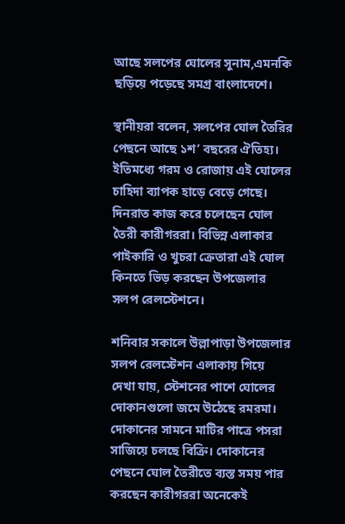আছে সলপের ঘোলের সুনাম,এমনকি ছড়িয়ে পড়েছে সমগ্র বাংলাদেশে।

স্থানীয়রা বলেন, সলপের ঘোল তৈরির পেছনে আছে ১শ’ বছরের ঐতিহ্য। ইতিমধ্যে গরম ও রোজায় এই ঘোলের চাহিদা ব্যাপক হাড়ে বেড়ে গেছে। দিনরাত কাজ করে চলেছেন ঘোল তৈরী কারীগররা। বিভিন্ন এলাকার পাইকারি ও খুচরা ক্রেতারা এই ঘোল কিনতে ভিড় করছেন উপজেলার সলপ রেলস্টেশনে।

শনিবার সকালে উল্লাপাড়া উপজেলার সলপ রেলস্টেশন এলাকায় গিয়ে দেখা যায়, স্টেশনের পাশে ঘোলের দোকানগুলো জমে উঠেছে রমরমা। দোকানের সামনে মাটির পাত্রে পসরা সাজিয়ে চলছে বিক্রি। দোকানের পেছনে ঘোল তৈরীতে ব্যস্ত সময় পার করছেন কারীগররা অনেকেই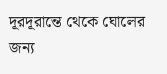দূরদূরান্তে থেকে ঘোলের জন্য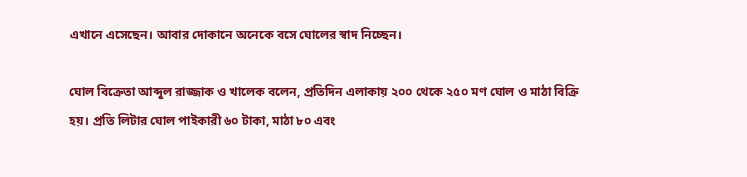এখানে এসেছেন। আবার দোকানে অনেকে বসে ঘোলের স্বাদ নিচ্ছেন।

ঘোল বিক্রেতা আব্দুল রাজ্জাক ও খালেক বলেন, প্রতিদিন এলাকায় ২০০ থেকে ২৫০ মণ ঘোল ও মাঠা বিক্রি হয়। প্রতি লিটার ঘোল পাইকারী ৬০ টাকা, মাঠা ৮০ এবং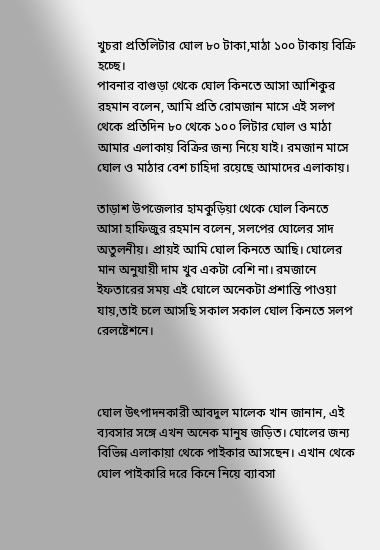খুচরা প্রতিলিটার ঘোল ৮০ টাকা,মাঠা ১০০ টাকায় বিক্রি হচ্ছে।
পাবনার বাগুড়া থেকে ঘোল কিনতে আসা আশিকুর রহমান বলেন, আমি প্রতি রোমজান মাসে এই সলপ থেকে প্রতিদিন ৮০ থেকে ১০০ লিটার ঘোল ও মাঠা আমার এলাকায় বিক্রির জন্য নিয়ে যাই। রমজান মাসে ঘোল ও মাঠার বেশ চাহিদা রয়েছে আমাদের এলাকায়।

তাড়াশ উপজেলার হামকুড়িয়া থেকে ঘোল কিনতে আসা হাফিজুর রহমান বলেন, সলপের ঘোলের সাদ অতুলনীয়। প্রায়ই আমি ঘোল কিনতে আছি। ঘোলের মান অনুযায়ী দাম খুব একটা বেশি না। রমজানে ইফতারের সময় এই ঘোলে অনেকটা প্রশান্তি পাওয়া যায়,তাই চলে আসছি সকাল সকাল ঘোল কিনতে সলপ রেলষ্টেশনে।



ঘোল উৎপাদনকারী আবদুল মালেক খান জানান, এই ব্যবসার সঙ্গে এখন অনেক মানুষ জড়িত। ঘোলের জন্য বিভিন্ন এলাকায়া থেকে পাইকার আসছেন। এখান থেকে ঘোল পাইকারি দরে কিনে নিয়ে ব্যাবসা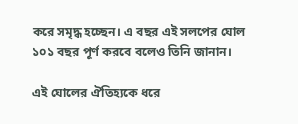করে সমৃদ্ধ হচ্ছেন। এ বছর এই সলপের ঘোল ১০১ বছর পূর্ণ করবে বলেও তিনি জানান।

এই ঘোলের ঐতিহ্যকে ধরে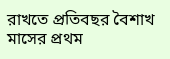রাখতে প্রতিবছর বৈশাখ মাসের প্রথম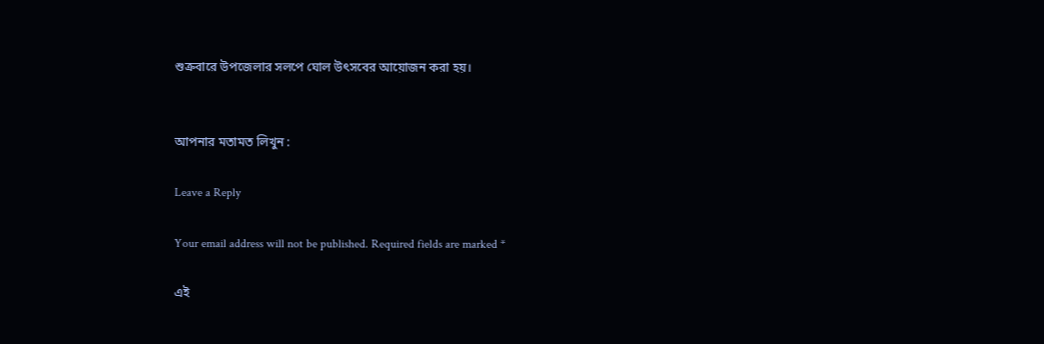শুক্রবারে উপজেলার সলপে ঘোল উৎসবের আয়োজন করা হয়।


আপনার মতামত লিখুন :

Leave a Reply

Your email address will not be published. Required fields are marked *

এই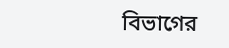বিভাগের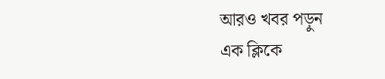আরও খবর পড়ুন
এক ক্লিকে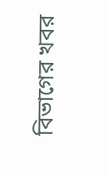বিভাগের খবর